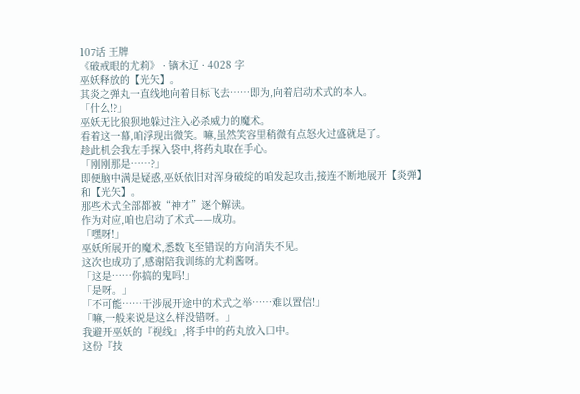107话 王牌
《破戒眼的尤莉》 · 镝木辽 · 4028 字
巫妖释放的【光矢】。
其炎之弹丸一直线地向着目标飞去……即为,向着启动术式的本人。
「什么!?」
巫妖无比狼狈地躲过注入必杀威力的魔术。
看着这一幕,咱浮现出微笑。嘛,虽然笑容里稍微有点怒火过盛就是了。
趁此机会我左手探入袋中,将药丸取在手心。
「刚刚那是……?」
即便脑中满是疑惑,巫妖依旧对浑身破绽的咱发起攻击,接连不断地展开【炎弹】和【光矢】。
那些术式全部都被“神才”逐个解读。
作为对应,咱也启动了术式——成功。
「嘿呀!」
巫妖所展开的魔术,悉数飞至错误的方向消失不见。
这次也成功了,感谢陪我训练的尤莉酱呀。
「这是……你搞的鬼吗!」
「是呀。」
「不可能……干涉展开途中的术式之举……难以置信!」
「嘛,一般来说是这么样没错呀。」
我避开巫妖的『视线』,将手中的药丸放入口中。
这份『技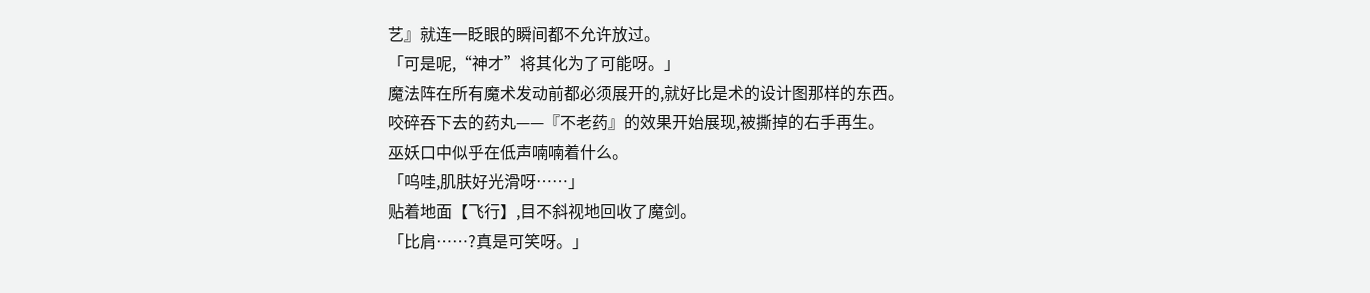艺』就连一眨眼的瞬间都不允许放过。
「可是呢,“神才”将其化为了可能呀。」
魔法阵在所有魔术发动前都必须展开的,就好比是术的设计图那样的东西。
咬碎吞下去的药丸——『不老药』的效果开始展现,被撕掉的右手再生。
巫妖口中似乎在低声喃喃着什么。
「呜哇,肌肤好光滑呀……」
贴着地面【飞行】,目不斜视地回收了魔剑。
「比肩……?真是可笑呀。」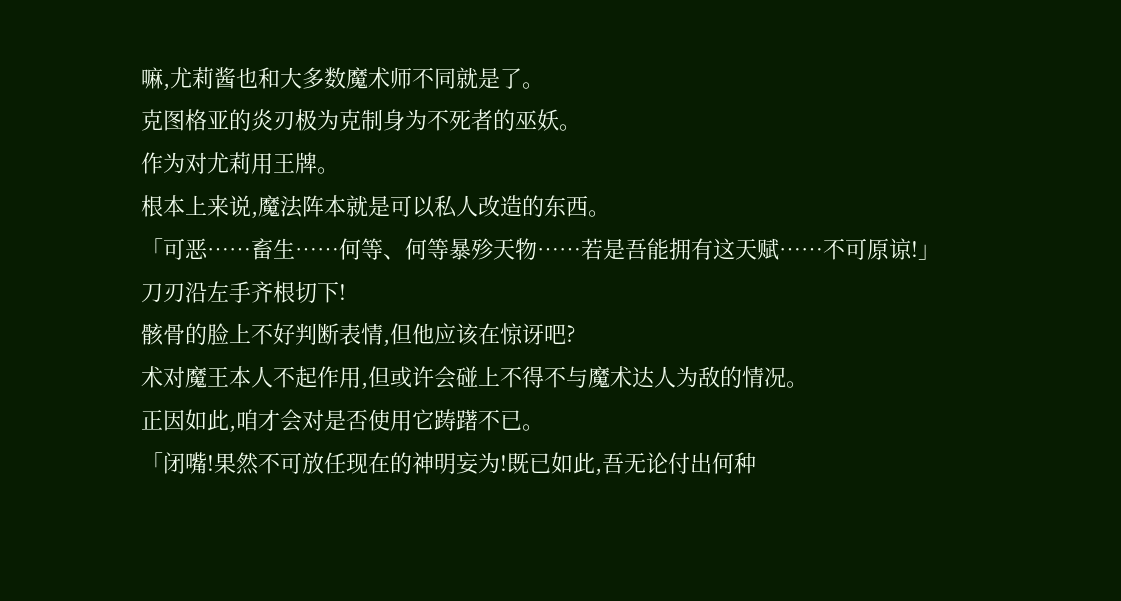嘛,尤莉酱也和大多数魔术师不同就是了。
克图格亚的炎刃极为克制身为不死者的巫妖。
作为对尤莉用王牌。
根本上来说,魔法阵本就是可以私人改造的东西。
「可恶……畜生……何等、何等暴殄天物……若是吾能拥有这天赋……不可原谅!」
刀刃沿左手齐根切下!
骸骨的脸上不好判断表情,但他应该在惊讶吧?
术对魔王本人不起作用,但或许会碰上不得不与魔术达人为敌的情况。
正因如此,咱才会对是否使用它踌躇不已。
「闭嘴!果然不可放任现在的神明妄为!既已如此,吾无论付出何种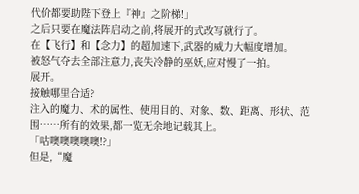代价都要助陛下登上『神』之阶梯!」
之后只要在魔法阵启动之前,将展开的式改写就行了。
在【飞行】和【念力】的超加速下,武器的威力大幅度增加。
被怒气夺去全部注意力,丧失冷静的巫妖,应对慢了一拍。
展开。
接触哪里合适?
注入的魔力、术的属性、使用目的、对象、数、距离、形状、范围……所有的效果,都一览无余地记载其上。
「咕噢噢噢噢噢!?」
但是,“魔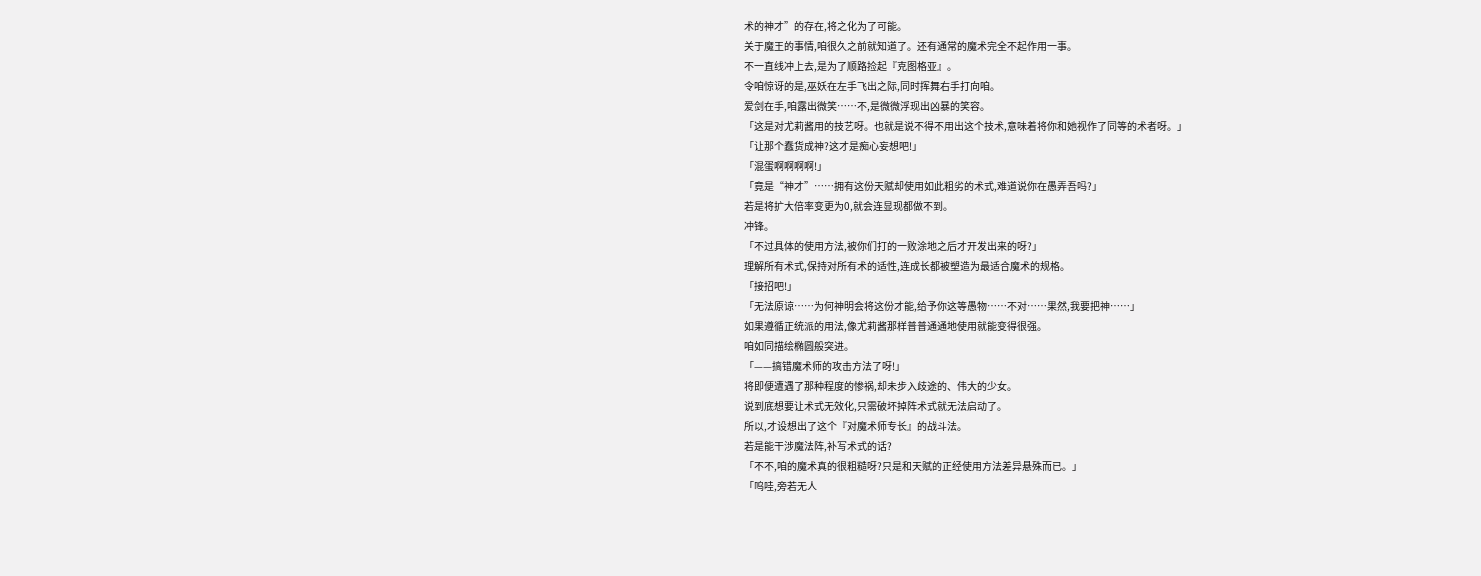术的神才”的存在,将之化为了可能。
关于魔王的事情,咱很久之前就知道了。还有通常的魔术完全不起作用一事。
不一直线冲上去,是为了顺路捡起『克图格亚』。
令咱惊讶的是,巫妖在左手飞出之际,同时挥舞右手打向咱。
爱剑在手,咱露出微笑……不,是微微浮现出凶暴的笑容。
「这是对尤莉酱用的技艺呀。也就是说不得不用出这个技术,意味着将你和她视作了同等的术者呀。」
「让那个蠢货成神?这才是痴心妄想吧!」
「混蛋啊啊啊啊!」
「竟是“神才”……拥有这份天赋却使用如此粗劣的术式,难道说你在愚弄吾吗?」
若是将扩大倍率变更为0,就会连显现都做不到。
冲锋。
「不过具体的使用方法,被你们打的一败涂地之后才开发出来的呀?」
理解所有术式,保持对所有术的适性,连成长都被塑造为最适合魔术的规格。
「接招吧!」
「无法原谅……为何神明会将这份才能,给予你这等愚物……不对……果然,我要把神……」
如果遵循正统派的用法,像尤莉酱那样普普通通地使用就能变得很强。
咱如同描绘椭圆般突进。
「——搞错魔术师的攻击方法了呀!」
将即便遭遇了那种程度的惨祸,却未步入歧途的、伟大的少女。
说到底想要让术式无效化,只需破坏掉阵术式就无法启动了。
所以,才设想出了这个『对魔术师专长』的战斗法。
若是能干涉魔法阵,补写术式的话?
「不不,咱的魔术真的很粗糙呀?只是和天赋的正经使用方法差异悬殊而已。」
「呜哇,旁若无人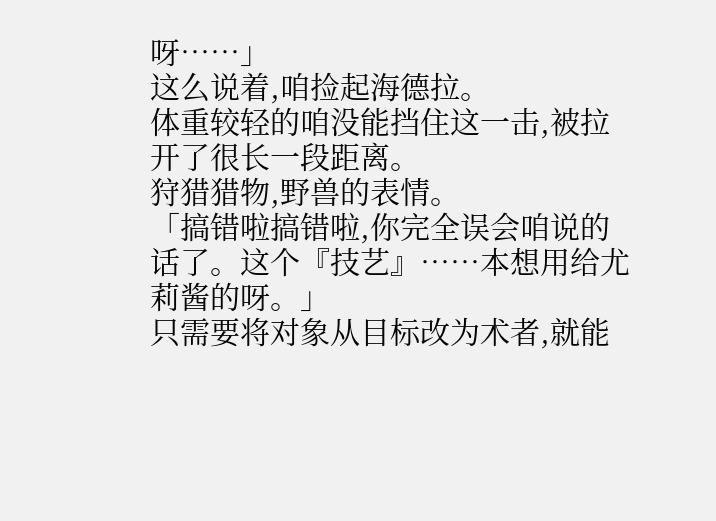呀……」
这么说着,咱捡起海德拉。
体重较轻的咱没能挡住这一击,被拉开了很长一段距离。
狩猎猎物,野兽的表情。
「搞错啦搞错啦,你完全误会咱说的话了。这个『技艺』……本想用给尤莉酱的呀。」
只需要将对象从目标改为术者,就能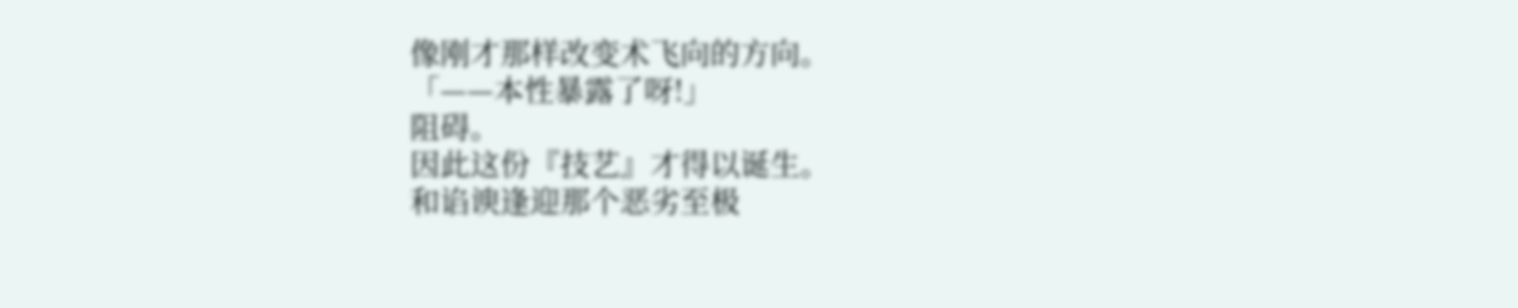像刚才那样改变术飞向的方向。
「——本性暴露了呀!」
阻碍。
因此这份『技艺』才得以诞生。
和谄谀逢迎那个恶劣至极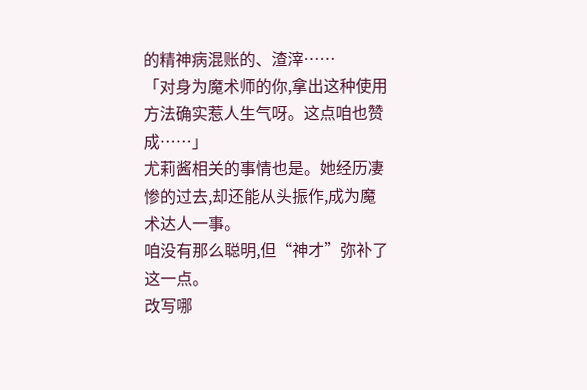的精神病混账的、渣滓……
「对身为魔术师的你,拿出这种使用方法确实惹人生气呀。这点咱也赞成……」
尤莉酱相关的事情也是。她经历凄惨的过去,却还能从头振作,成为魔术达人一事。
咱没有那么聪明,但“神才”弥补了这一点。
改写哪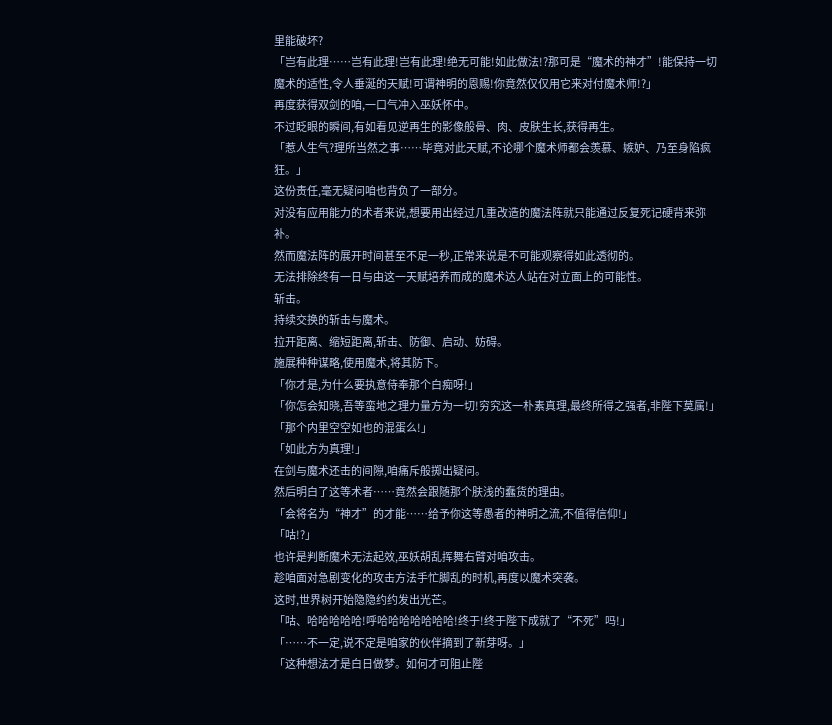里能破坏?
「岂有此理……岂有此理!岂有此理!绝无可能!如此做法!?那可是“魔术的神才”!能保持一切魔术的适性,令人垂涎的天赋!可谓神明的恩赐!你竟然仅仅用它来对付魔术师!?」
再度获得双剑的咱,一口气冲入巫妖怀中。
不过眨眼的瞬间,有如看见逆再生的影像般骨、肉、皮肤生长,获得再生。
「惹人生气?理所当然之事……毕竟对此天赋,不论哪个魔术师都会羡慕、嫉妒、乃至身陷疯狂。」
这份责任,毫无疑问咱也背负了一部分。
对没有应用能力的术者来说,想要用出经过几重改造的魔法阵就只能通过反复死记硬背来弥补。
然而魔法阵的展开时间甚至不足一秒,正常来说是不可能观察得如此透彻的。
无法排除终有一日与由这一天赋培养而成的魔术达人站在对立面上的可能性。
斩击。
持续交换的斩击与魔术。
拉开距离、缩短距离,斩击、防御、启动、妨碍。
施展种种谋略,使用魔术,将其防下。
「你才是,为什么要执意侍奉那个白痴呀!」
「你怎会知晓,吾等蛮地之理力量方为一切!穷究这一朴素真理,最终所得之强者,非陛下莫属!」
「那个内里空空如也的混蛋么!」
「如此方为真理!」
在剑与魔术还击的间隙,咱痛斥般掷出疑问。
然后明白了这等术者……竟然会跟随那个肤浅的蠢货的理由。
「会将名为“神才”的才能……给予你这等愚者的神明之流,不值得信仰!」
「咕!?」
也许是判断魔术无法起效,巫妖胡乱挥舞右臂对咱攻击。
趁咱面对急剧变化的攻击方法手忙脚乱的时机,再度以魔术突袭。
这时,世界树开始隐隐约约发出光芒。
「咕、哈哈哈哈哈!呼哈哈哈哈哈哈哈!终于!终于陛下成就了“不死”吗!」
「……不一定,说不定是咱家的伙伴摘到了新芽呀。」
「这种想法才是白日做梦。如何才可阻止陛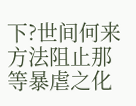下?世间何来方法阻止那等暴虐之化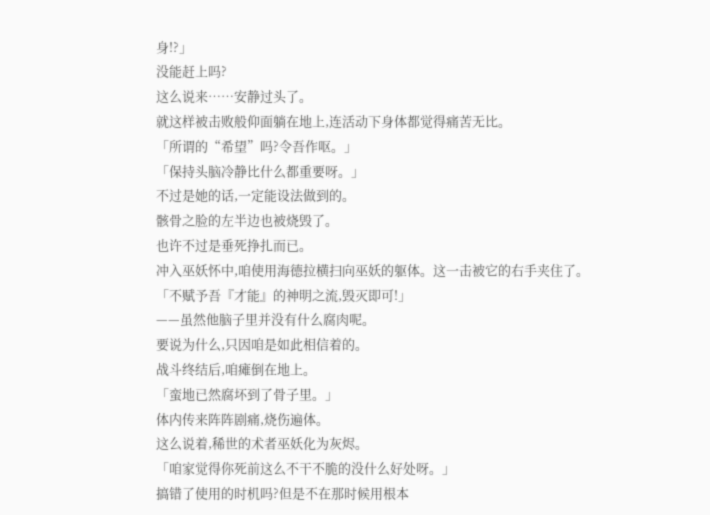身!?」
没能赶上吗?
这么说来……安静过头了。
就这样被击败般仰面躺在地上,连活动下身体都觉得痛苦无比。
「所谓的“希望”吗?令吾作呕。」
「保持头脑冷静比什么都重要呀。」
不过是她的话,一定能设法做到的。
骸骨之脸的左半边也被烧毁了。
也许不过是垂死挣扎而已。
冲入巫妖怀中,咱使用海德拉横扫向巫妖的躯体。这一击被它的右手夹住了。
「不赋予吾『才能』的神明之流,毁灭即可!」
——虽然他脑子里并没有什么腐肉呢。
要说为什么,只因咱是如此相信着的。
战斗终结后,咱瘫倒在地上。
「蛮地已然腐坏到了骨子里。」
体内传来阵阵剧痛,烧伤遍体。
这么说着,稀世的术者巫妖化为灰烬。
「咱家觉得你死前这么不干不脆的没什么好处呀。」
搞错了使用的时机吗?但是不在那时候用根本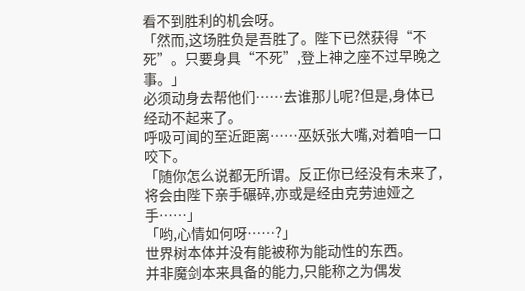看不到胜利的机会呀。
「然而,这场胜负是吾胜了。陛下已然获得“不死”。只要身具“不死”,登上神之座不过早晚之事。」
必须动身去帮他们……去谁那儿呢?但是,身体已经动不起来了。
呼吸可闻的至近距离……巫妖张大嘴,对着咱一口咬下。
「随你怎么说都无所谓。反正你已经没有未来了,将会由陛下亲手碾碎,亦或是经由克劳迪娅之手……」
「哟,心情如何呀……?」
世界树本体并没有能被称为能动性的东西。
并非魔剑本来具备的能力,只能称之为偶发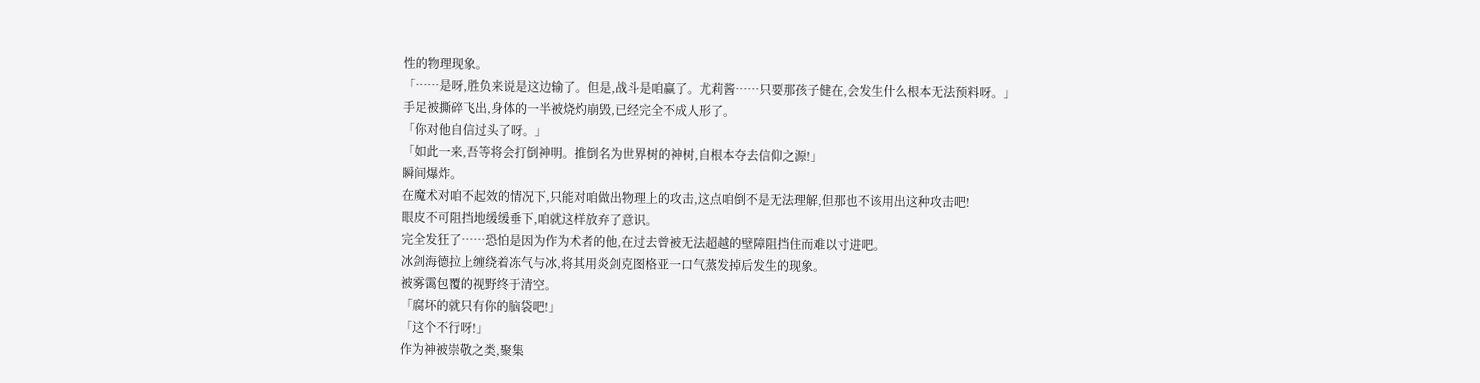性的物理现象。
「……是呀,胜负来说是这边输了。但是,战斗是咱赢了。尤莉酱……只要那孩子健在,会发生什么根本无法预料呀。」
手足被撕碎飞出,身体的一半被烧灼崩毁,已经完全不成人形了。
「你对他自信过头了呀。」
「如此一来,吾等将会打倒神明。推倒名为世界树的神树,自根本夺去信仰之源!」
瞬间爆炸。
在魔术对咱不起效的情况下,只能对咱做出物理上的攻击,这点咱倒不是无法理解,但那也不该用出这种攻击吧!
眼皮不可阻挡地缓缓垂下,咱就这样放弃了意识。
完全发狂了……恐怕是因为作为术者的他,在过去曾被无法超越的壁障阻挡住而难以寸进吧。
冰剑海德拉上缠绕着冻气与冰,将其用炎剑克图格亚一口气蒸发掉后发生的现象。
被雾霭包覆的视野终于清空。
「腐坏的就只有你的脑袋吧!」
「这个不行呀!」
作为神被崇敬之类,聚集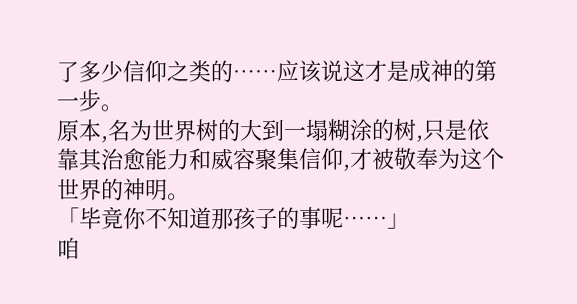了多少信仰之类的……应该说这才是成神的第一步。
原本,名为世界树的大到一塌糊涂的树,只是依靠其治愈能力和威容聚集信仰,才被敬奉为这个世界的神明。
「毕竟你不知道那孩子的事呢……」
咱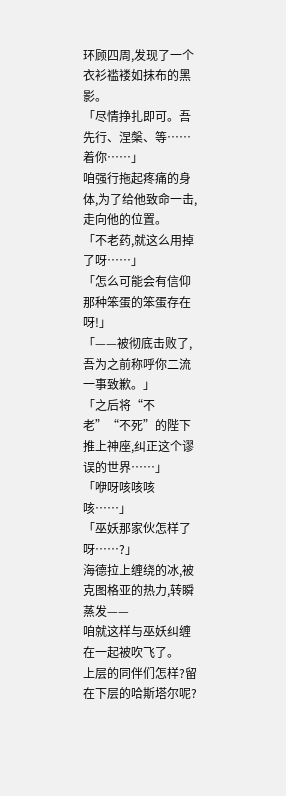环顾四周,发现了一个衣衫褴褛如抹布的黑影。
「尽情挣扎即可。吾先行、涅槃、等……着你……」
咱强行拖起疼痛的身体,为了给他致命一击,走向他的位置。
「不老药,就这么用掉了呀……」
「怎么可能会有信仰那种笨蛋的笨蛋存在呀!」
「——被彻底击败了,吾为之前称呼你二流一事致歉。」
「之后将“不老”“不死”的陛下推上神座,纠正这个谬误的世界……」
「咿呀咳咳咳咳……」
「巫妖那家伙怎样了呀……?」
海德拉上缠绕的冰,被克图格亚的热力,转瞬蒸发——
咱就这样与巫妖纠缠在一起被吹飞了。
上层的同伴们怎样?留在下层的哈斯塔尔呢?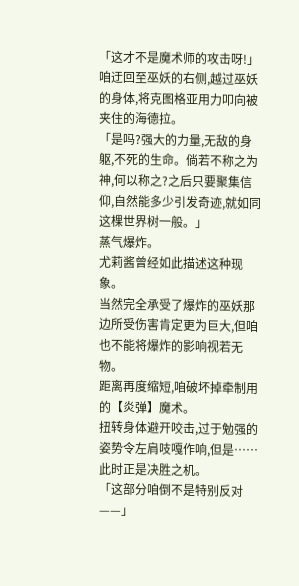「这才不是魔术师的攻击呀!」
咱迂回至巫妖的右侧,越过巫妖的身体,将克图格亚用力叩向被夹住的海德拉。
「是吗?强大的力量,无敌的身躯,不死的生命。倘若不称之为神,何以称之?之后只要聚集信仰,自然能多少引发奇迹,就如同这棵世界树一般。」
蒸气爆炸。
尤莉酱曾经如此描述这种现象。
当然完全承受了爆炸的巫妖那边所受伤害肯定更为巨大,但咱也不能将爆炸的影响视若无物。
距离再度缩短,咱破坏掉牵制用的【炎弹】魔术。
扭转身体避开咬击,过于勉强的姿势令左肩吱嘎作响,但是……此时正是决胜之机。
「这部分咱倒不是特别反对——」